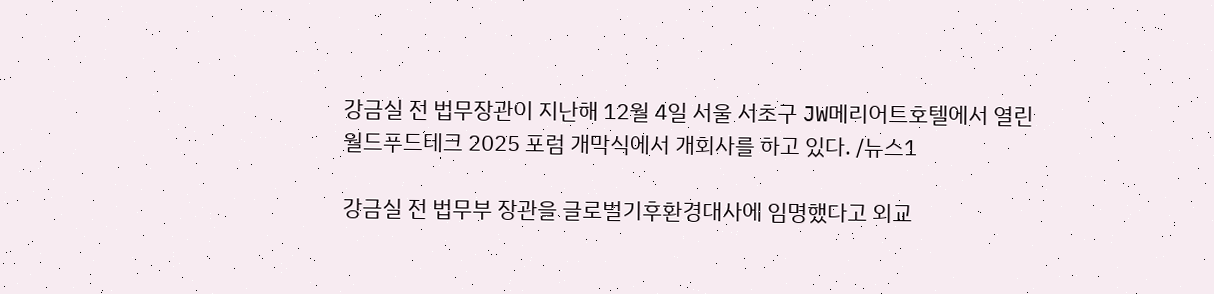강금실 전 법무장관이 지난해 12월 4일 서울 서초구 JW메리어트호텔에서 열린 월드푸드테크 2025 포럼 개막식에서 개회사를 하고 있다. /뉴스1

강금실 전 법무부 장관을 글로벌기후환경대사에 임명했다고 외교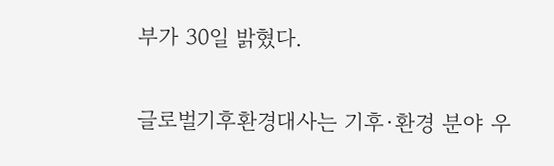부가 30일 밝혔다.

글로벌기후환경대사는 기후·환경 분야 우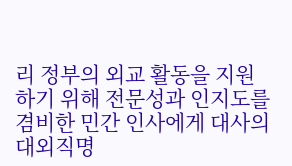리 정부의 외교 활동을 지원하기 위해 전문성과 인지도를 겸비한 민간 인사에게 대사의 대외직명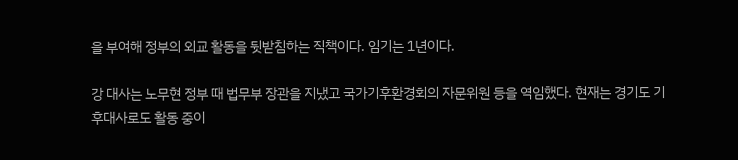을 부여해 정부의 외교 활동을 뒷받침하는 직책이다. 임기는 1년이다.

강 대사는 노무현 정부 때 법무부 장관을 지냈고 국가기후환경회의 자문위원 등을 역임했다. 현재는 경기도 기후대사로도 활동 중이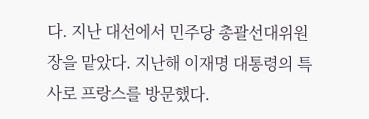다. 지난 대선에서 민주당 총괄선대위원장을 맡았다. 지난해 이재명 대통령의 특사로 프랑스를 방문했다.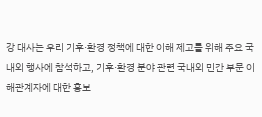강 대사는 우리 기후·환경 정책에 대한 이해 제고를 위해 주요 국내외 행사에 참석하고, 기후·환경 분야 관련 국내외 민간 부문 이해관계자에 대한 홍보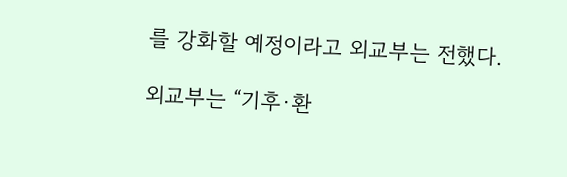를 강화할 예정이라고 외교부는 전했다.

외교부는 “기후·환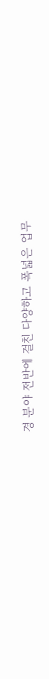경 분야 전반에 걸친 다양하고 폭넓은 업무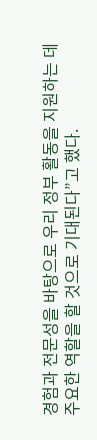경험과 전문성을 바탕으로 우리 정부 활동을 지원하는 데 주요한 역할을 할 것으로 기대된다”고 했다.